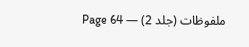ملفوظات (جلد 2) — Page 64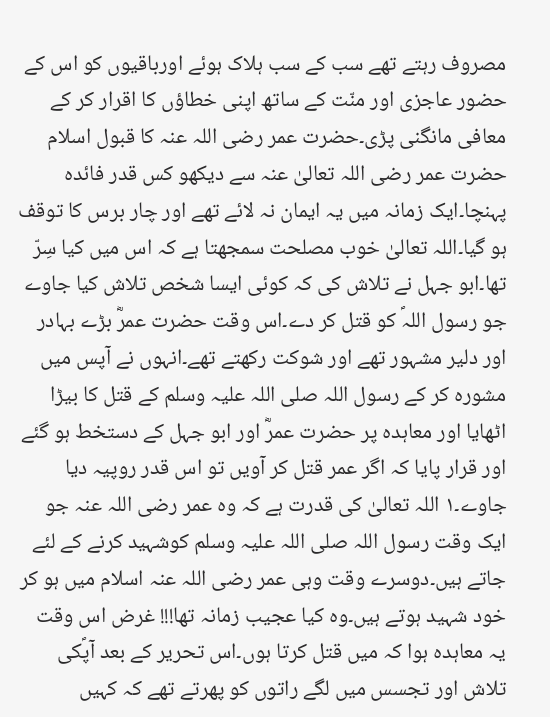مصروف رہتے تھے سب کے سب ہلاک ہوئے اورباقیوں کو اس کے حضور عاجزی اور منّت کے ساتھ اپنی خطاؤں کا اقرار کر کے معافی مانگنی پڑی۔حضرت عمر رضی اللہ عنہ کا قبول اسلام حضرت عمر رضی اللہ تعالیٰ عنہ سے دیکھو کس قدر فائدہ پہنچا۔ایک زمانہ میں یہ ایمان نہ لائے تھے اور چار برس کا توقف ہو گیا۔اللہ تعالیٰ خوب مصلحت سمجھتا ہے کہ اس میں کیا سِرّ تھا۔ابو جہل نے تلاش کی کہ کوئی ایسا شخص تلاش کیا جاوے جو رسول اللہؐ کو قتل کر دے۔اس وقت حضرت عمرؓ بڑے بہادر اور دلیر مشہور تھے اور شوکت رکھتے تھے۔انہوں نے آپس میں مشورہ کر کے رسول اللہ صلی اللہ علیہ وسلم کے قتل کا بیڑا اٹھایا اور معاہدہ پر حضرت عمرؓ اور ابو جہل کے دستخط ہو گئے اور قرار پایا کہ اگر عمر قتل کر آویں تو اس قدر روپیہ دیا جاوے۔۱ اللہ تعالیٰ کی قدرت ہے کہ وہ عمر رضی اللہ عنہ جو ایک وقت رسول اللہ صلی اللہ علیہ وسلم کوشہید کرنے کے لئے جاتے ہیں۔دوسرے وقت وہی عمر رضی اللہ عنہ اسلام میں ہو کر خود شہید ہوتے ہیں۔وہ کیا عجیب زمانہ تھا!!! غرض اس وقت یہ معاہدہ ہوا کہ میں قتل کرتا ہوں۔اس تحریر کے بعد آپؐکی تلاش اور تجسس میں لگے راتوں کو پھرتے تھے کہ کہیں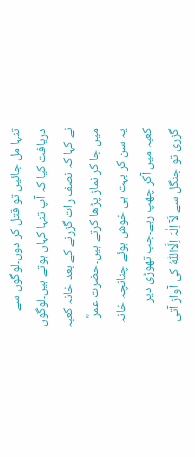تنہا مل جائیں تو قتل کر دوں۔لوگوں سے دریافت کیا کہ آپ تنہا کہاں ہوتے ہیں۔لوگوں نے کہا کہ نصف رات گزرنے کے بعد خانہ کعبہ میں جا کر نماز پڑھا کرتے ہیں۔حضرت عمرؓ یہ سن کر بہت ہی خوش ہوئے چنانچہ خانہ کعبہ میں آکر چھپ رہے۔جب تھوڑی دیر گزری تو جنگل سے لَآ اِلٰہَ اِلَّااللّٰہُ کی آواز آتی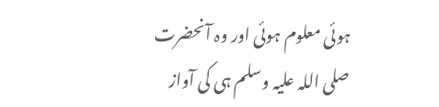ہوئی معلوم ہوئی اور وہ آنحضرت صلی اللہ علیہ وسلم ہی کی آواز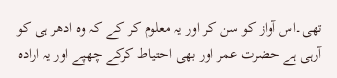تھی۔اس آواز کو سن کر اور یہ معلوم کر کے کہ وہ ادھر ہی کو آرہی ہے حضرت عمر اور بھی احتیاط کرکے چھپے اور یہ ارادہ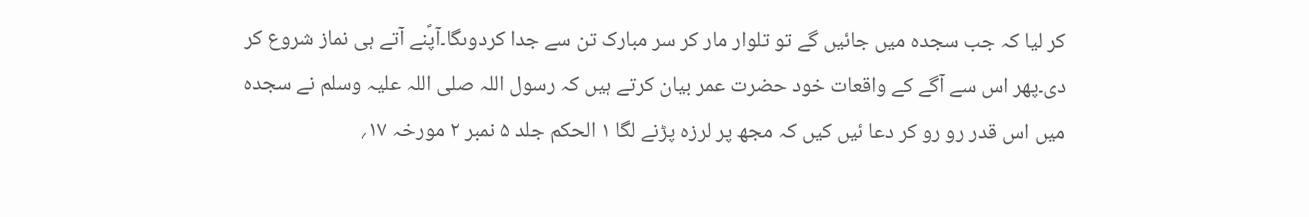کر لیا کہ جب سجدہ میں جائیں گے تو تلوار مار کر سر مبارک تن سے جدا کردوںگا۔آپؐنے آتے ہی نماز شروع کر دی۔پھر اس سے آگے کے واقعات خود حضرت عمر بیان کرتے ہیں کہ رسول اللہ صلی اللہ علیہ وسلم نے سجدہ میں اس قدر رو رو کر دعا ئیں کیں کہ مجھ پر لرزہ پڑنے لگا ۱ الحکم جلد ۵ نمبر ۲ مورخہ ۱۷؍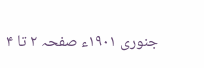جنوری ۱۹۰۱ء صفحہ ۲ تا ۴